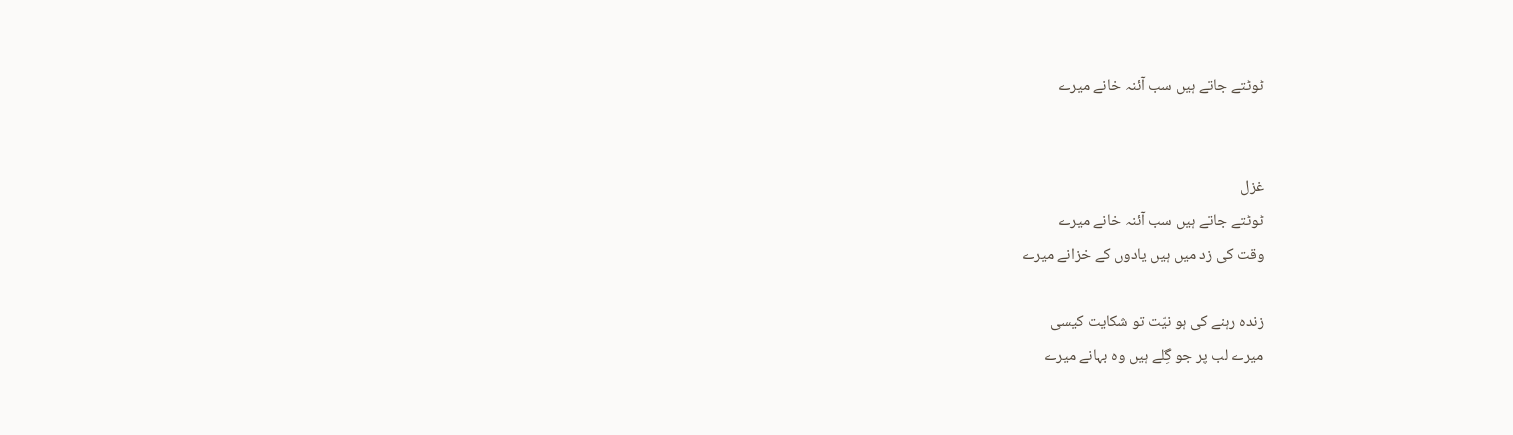ٹوٹتے جاتے ہیں سب آئنہ خانے میرے


غزل
ٹوٹتے جاتے ہیں سب آئنہ خانے میرے
وقت کی زد میں ہیں یادوں کے خزانے میرے

زندہ رہنے کی ہو نیّت تو شکایت کیسی
میرے لب پر جو گِلے ہیں وہ بہانے میرے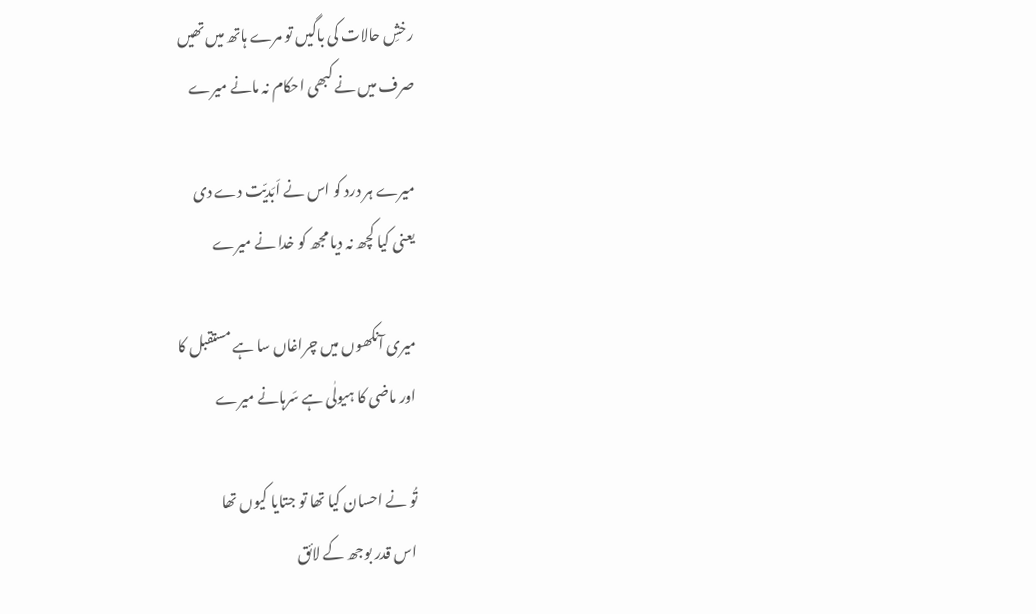رخشِ حالات کی باگیں تو مرے ہاتھ میں تھیں
صرف میں نے کبھی احکام نہ مانے میرے

میرے ہر درد کو اس نے اَبَدیّت دے دی
یعنی کیا کچھ نہ دیا مجھ کو خدا نے میرے

میری آنکھوں میں چراغاں سا ہے مستقبل کا
اور ماضی کا ہیولٰی ہے سَرہانے میرے

تُو نے احسان کیا تھا تو جتایا کیوں تھا
اس قدر بوجھ کے لائق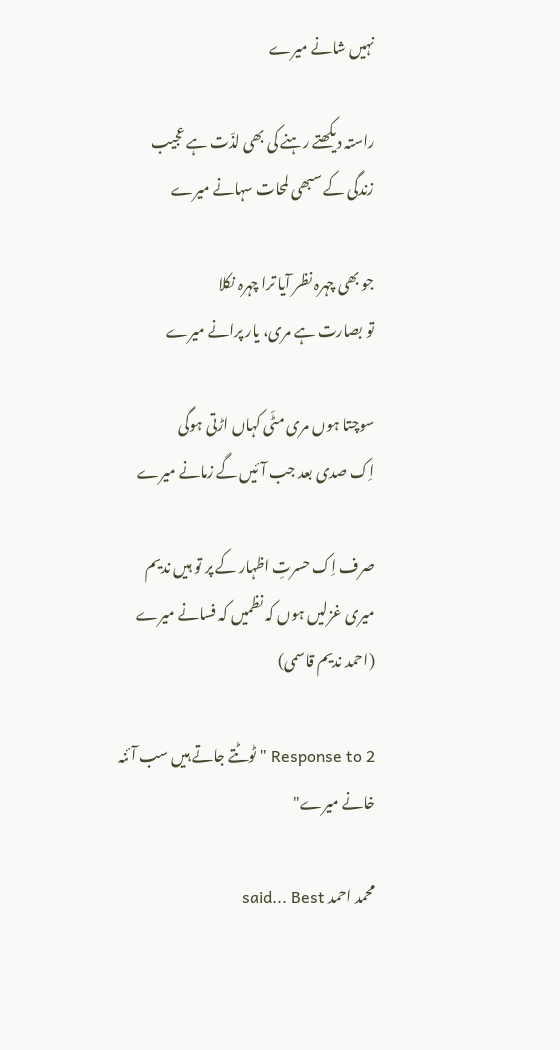نہیں شانے میرے

راستہ دیکھتے رہنے کی بھی لذّت ہے عجیب
زندگی کے سبھی لمحات سہانے میرے

جو بھی چہرہ نظر آیا ترا چہرہ نکلا
تو بصارت ہے مری، یار پرانے میرے

سوچتا ہوں مری مٹّی کہاں اڑتی ہوگی
اِک صدی بعد جب آئیں گے زمانے میرے

صرف اِک حسرتِ اظہار کے پر تو ہیں ندیم
میری غزلیں ہوں کہ نظمیں کہ فسانے میرے
(احمد ندیم قاسمی)

2 Response to "ٹوٹتے جاتے ہیں سب آئنہ خانے میرے"

محمد احمد said... Best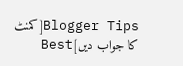Blogger Tips[کمنٹ کا جواب دیں]Best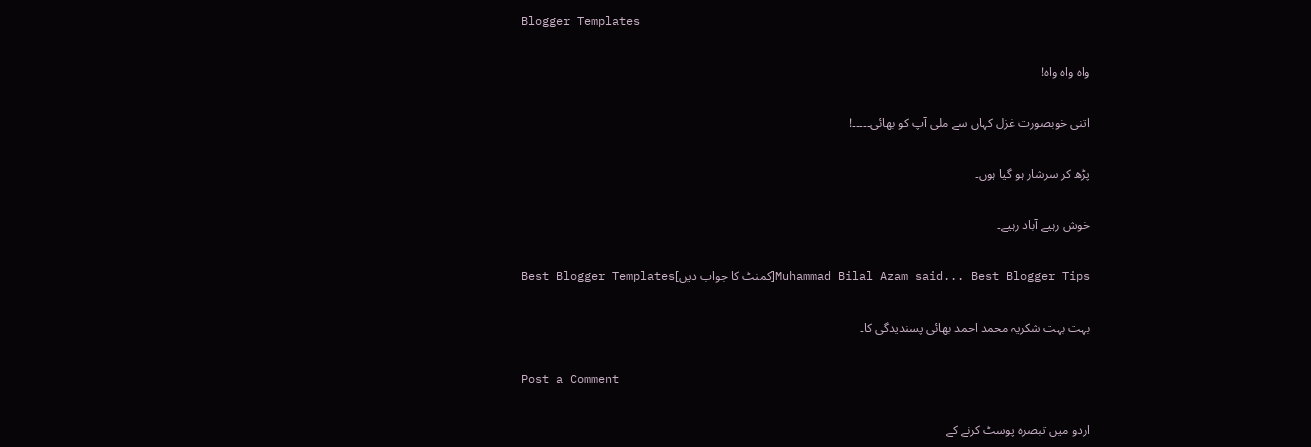Blogger Templates

واہ واہ واہ!

اتنی خوبصورت غزل کہاں سے ملی آپ کو بھائی۔۔۔۔۔!

پڑھ کر سرشار ہو گیا ہوں۔

خوش رہیے آباد رہیے۔

Muhammad Bilal Azam said... Best Blogger Tips[کمنٹ کا جواب دیں]Best Blogger Templates

بہت بہت شکریہ محمد احمد بھائی پسندیدگی کا۔

Post a Comment

اردو میں تبصرہ پوسٹ کرنے کے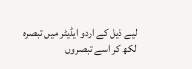لیے ذیل کے اردو ایڈیٹر میں تبصرہ لکھ کر اسے تبصروں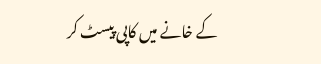کے خانے میں کاپی پیسٹ کر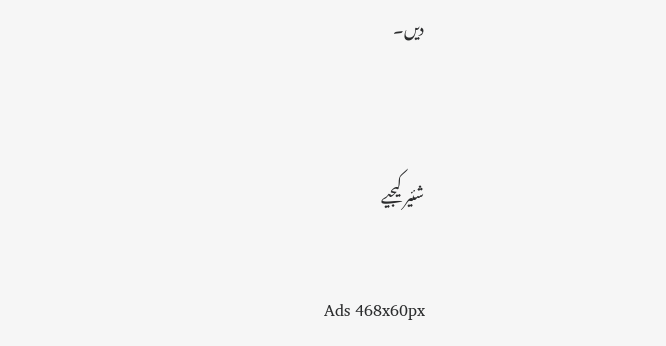دیں۔


شئیر کیجیے

Ads 468x60px